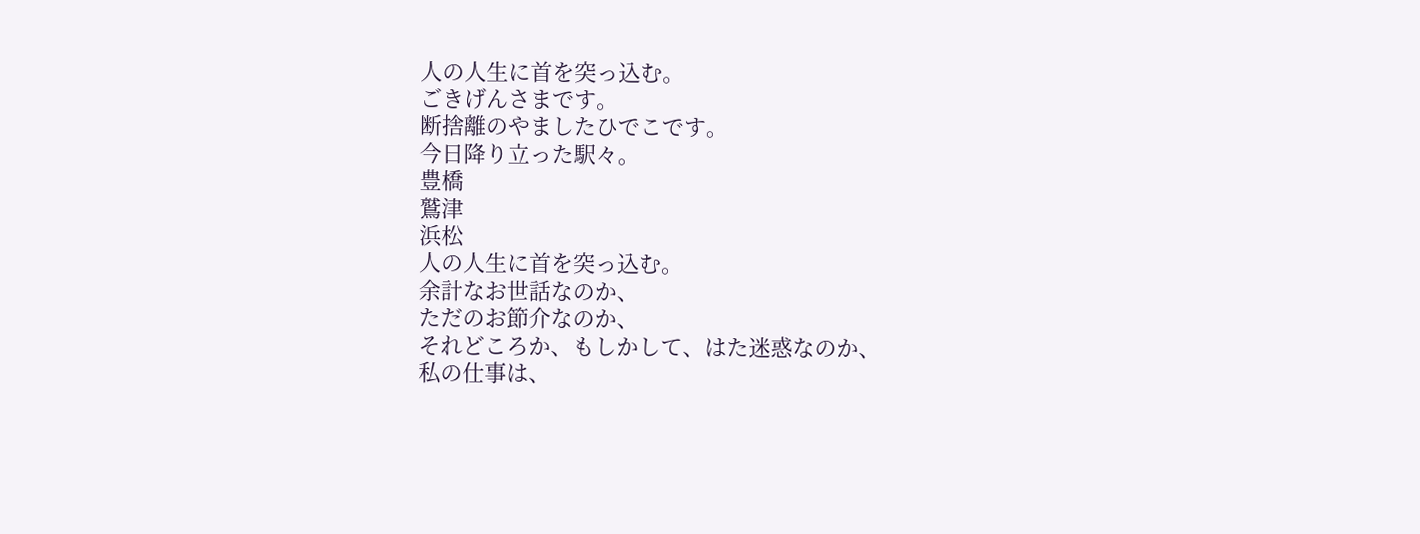人の人生に首を突っ込む。
ごきげんさまです。
断捨離のやましたひでこです。
今日降り立った駅々。
豊橋
鷲津
浜松
人の人生に首を突っ込む。
余計なお世話なのか、
ただのお節介なのか、
それどころか、もしかして、はた迷惑なのか、
私の仕事は、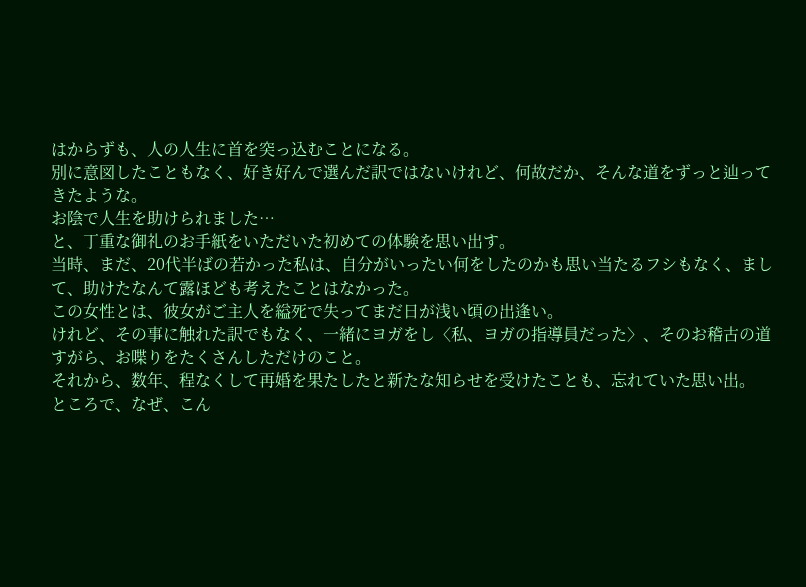はからずも、人の人生に首を突っ込むことになる。
別に意図したこともなく、好き好んで選んだ訳ではないけれど、何故だか、そんな道をずっと辿ってきたような。
お陰で人生を助けられました…
と、丁重な御礼のお手紙をいただいた初めての体験を思い出す。
当時、まだ、20代半ばの若かった私は、自分がいったい何をしたのかも思い当たるフシもなく、まして、助けたなんて露ほども考えたことはなかった。
この女性とは、彼女がご主人を縊死で失ってまだ日が浅い頃の出逢い。
けれど、その事に触れた訳でもなく、一緒にヨガをし〈私、ヨガの指導員だった〉、そのお稽古の道すがら、お喋りをたくさんしただけのこと。
それから、数年、程なくして再婚を果たしたと新たな知らせを受けたことも、忘れていた思い出。
ところで、なぜ、こん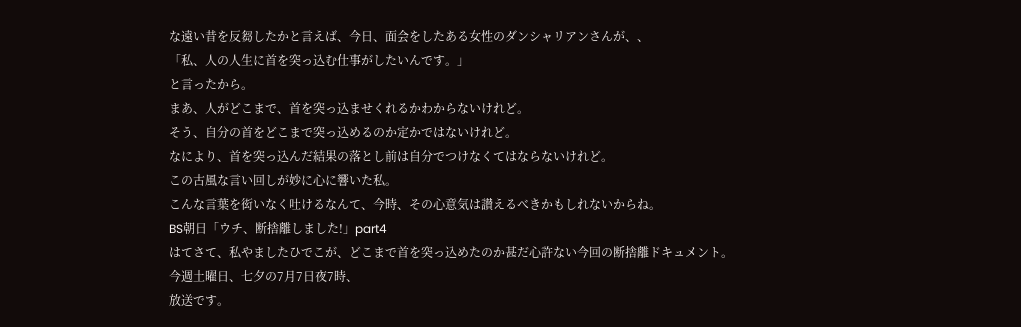な遠い昔を反芻したかと言えば、今日、面会をしたある女性のダンシャリアンさんが、、
「私、人の人生に首を突っ込む仕事がしたいんです。」
と言ったから。
まあ、人がどこまで、首を突っ込ませくれるかわからないけれど。
そう、自分の首をどこまで突っ込めるのか定かではないけれど。
なにより、首を突っ込んだ結果の落とし前は自分でつけなくてはならないけれど。
この古風な言い回しが妙に心に響いた私。
こんな言葉を衒いなく吐けるなんて、今時、その心意気は讃えるべきかもしれないからね。
BS朝日「ウチ、断捨離しました!」part4
はてさて、私やましたひでこが、どこまで首を突っ込めたのか甚だ心許ない今回の断捨離ドキュメント。
今週土曜日、七夕の7月7日夜7時、
放送です。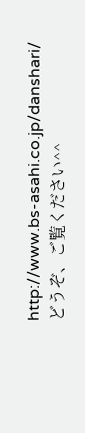http://www.bs-asahi.co.jp/danshari/
どうぞ、ご覧ください^^